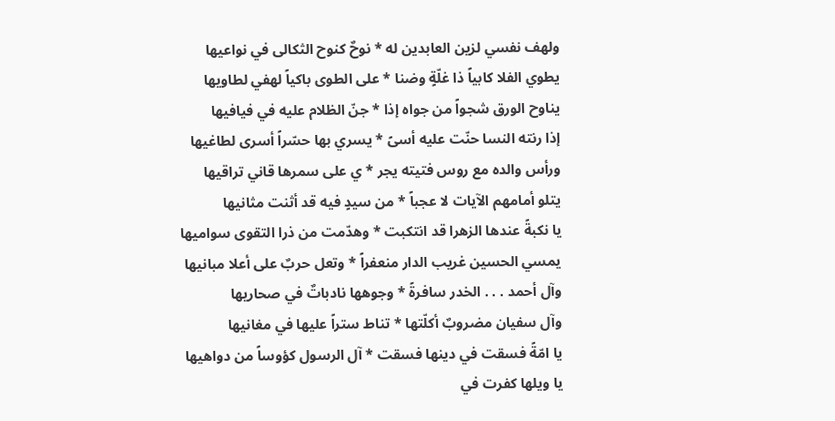ولهف نفسي لزين العابدين له * نوحٌ كنوح الثكالى في نواعيها
يطوي الفلا كابياً ذا غلّةٍ وضنا * على الطوى باكياً لهفي لطاويها
يناوح الورق شجواً من جواه إذا * جنّ الظلام عليه في فيافيها
إذا رنته النسا حنّت عليه أسىً * يسري بها حسّراً أسرى لطاغيها
ورأس والده مع روس فتيته يجر * ي على سمرها قاني تراقيها
يتلو أمامهم الآيات لا عجباً * من سيدٍ فيه قد أثنت مثانيها
يا نكبةً عندها الزهرا قد انتكبت * وهدّمت من ذرا التقوى سواميها
يمسي الحسين غريب الدار منعفراً * وتعل حربٌ على أعلا مبانيها
وآل أحمد . . . الخدر سافرةً * وجوهها نادباتٌ في صحاريها
وآل سفيان مضروبٌ أكلّتها * تناط ستراً عليها في مغانيها
يا امّةً فسقت في دينها فسقت * آل الرسول كؤوساً من دواهيها
يا ويلها كفرت في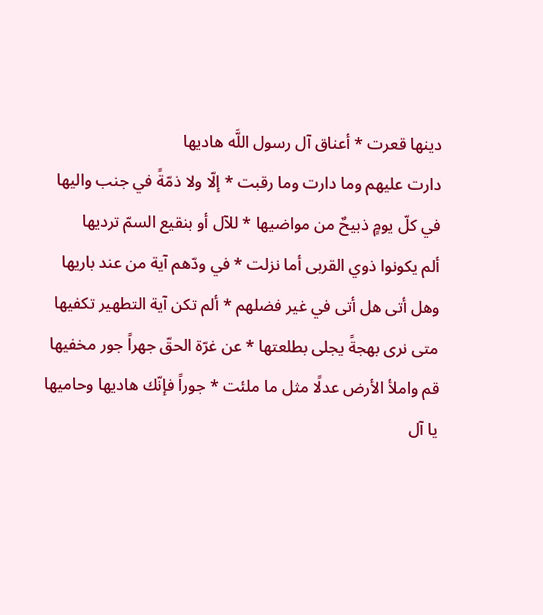دينها قعرت * أعناق آل رسول اللَّه هاديها
دارت عليهم وما دارت وما رقبت * إلّا ولا ذمّةً في جنب واليها
في كلّ يومٍ ذبيحٌ من مواضيها * للآل أو بنقيع السمّ ترديها
ألم يكونوا ذوي القربى أما نزلت * في ودّهم آية من عند باريها
وهل أتى هل أتى في غير فضلهم * ألم تكن آية التطهير تكفيها
متى نرى بهجةً يجلى بطلعتها * عن غرّة الحقّ جهراً جور مخفيها
قم واملأ الأرض عدلًا مثل ما ملئت * جوراً فإنّك هاديها وحاميها
يا آل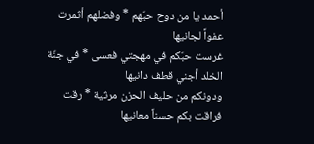أحمد يا من دوح حبّهم * وفضلهم أثمرت عفواً لجانيها
غرست حبّكم في مهجتي فعسى * في جنّة الخلد أجني قطف دانيها
ودونكم من حليف الحزن مرثية * رقت فراقت بكم حسناً معانيها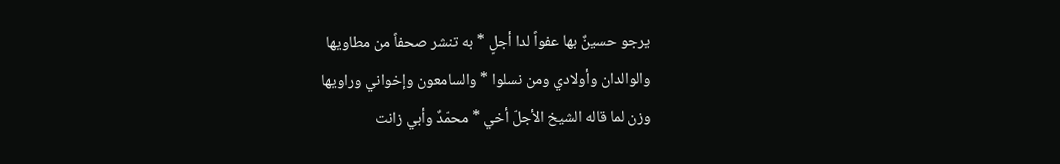يرجو حسينٌ بها عفواً لدا أجلٍ * به تنشر صحفاً من مطاويها
والوالدان وأولادي ومن نسلوا * والسامعون وإخواني وراويها
وزن لما قاله الشيخ الأجلّ أخي * محمّدٌ وأبي زانت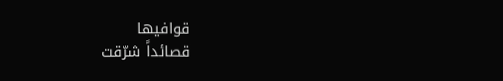قوافيها
قصائداً شرّقت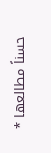حسناً مطالعها *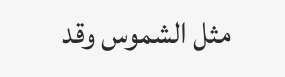مثل الشموس وقد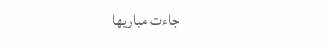جاءت مباريها